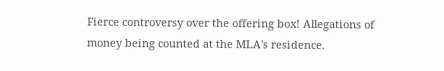Fierce controversy over the offering box! Allegations of money being counted at the MLA's residence.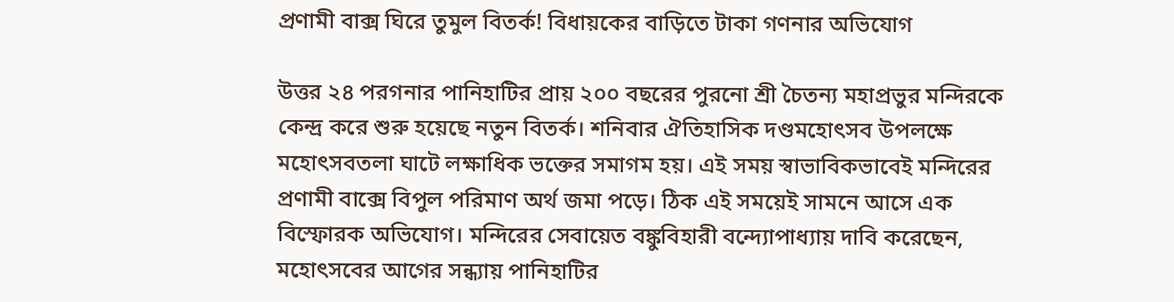প্রণামী বাক্স ঘিরে তুমুল বিতর্ক! বিধায়কের বাড়িতে টাকা গণনার অভিযোগ

উত্তর ২৪ পরগনার পানিহাটির প্রায় ২০০ বছরের পুরনো শ্রী চৈতন্য মহাপ্রভুর মন্দিরকে কেন্দ্র করে শুরু হয়েছে নতুন বিতর্ক। শনিবার ঐতিহাসিক দণ্ডমহোৎসব উপলক্ষে মহোৎসবতলা ঘাটে লক্ষাধিক ভক্তের সমাগম হয়। এই সময় স্বাভাবিকভাবেই মন্দিরের প্রণামী বাক্সে বিপুল পরিমাণ অর্থ জমা পড়ে। ঠিক এই সময়েই সামনে আসে এক বিস্ফোরক অভিযোগ। মন্দিরের সেবায়েত বঙ্কুবিহারী বন্দ্যোপাধ্যায় দাবি করেছেন, মহোৎসবের আগের সন্ধ্যায় পানিহাটির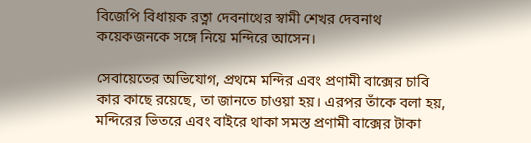বিজেপি বিধায়ক রত্না দেবনাথের স্বামী শেখর দেবনাথ কয়েকজনকে সঙ্গে নিয়ে মন্দিরে আসেন।

সেবায়েতের অভিযোগ, প্রথমে মন্দির এবং প্রণামী বাক্সের চাবি কার কাছে রয়েছে, তা জানতে চাওয়া হয়। এরপর তাঁকে বলা হয়, মন্দিরের ভিতরে এবং বাইরে থাকা সমস্ত প্রণামী বাক্সের টাকা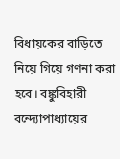বিধায়কের বাড়িতে নিয়ে গিয়ে গণনা করা হবে। বঙ্কুবিহারী বন্দ্যোপাধ্যায়ের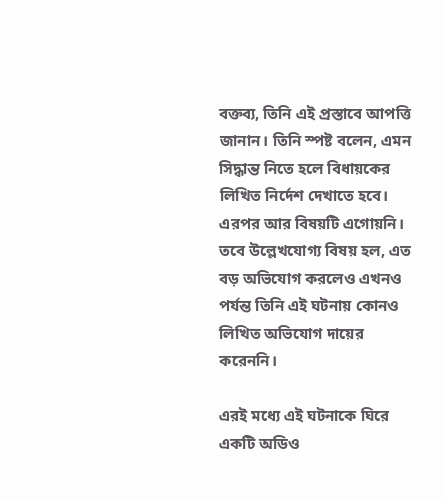বক্তব্য, তিনি এই প্রস্তাবে আপত্তি জানান। তিনি স্পষ্ট বলেন, এমন সিদ্ধান্ত নিতে হলে বিধায়কের লিখিত নির্দেশ দেখাতে হবে। এরপর আর বিষয়টি এগোয়নি। তবে উল্লেখযোগ্য বিষয় হল, এত বড় অভিযোগ করলেও এখনও পর্যন্ত তিনি এই ঘটনায় কোনও লিখিত অভিযোগ দায়ের করেননি।

এরই মধ্যে এই ঘটনাকে ঘিরে একটি অডিও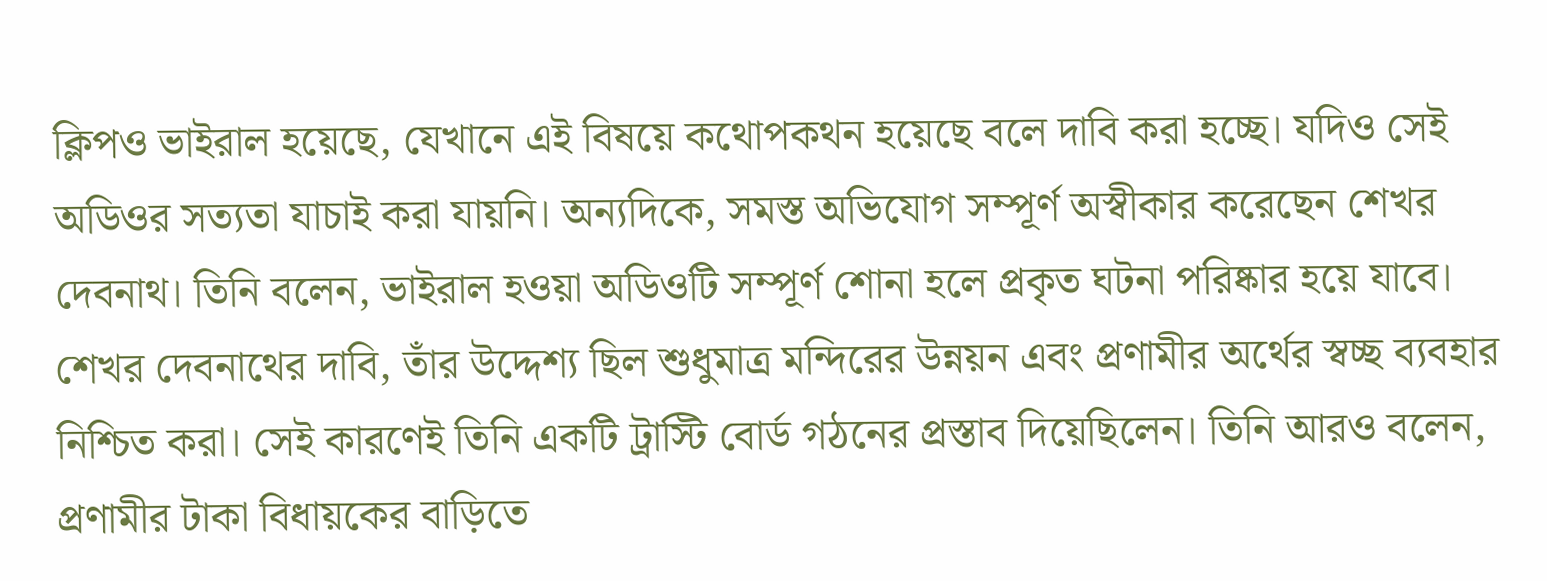ক্লিপও ভাইরাল হয়েছে, যেখানে এই বিষয়ে কথোপকথন হয়েছে বলে দাবি করা হচ্ছে। যদিও সেই অডিওর সত্যতা যাচাই করা যায়নি। অন্যদিকে, সমস্ত অভিযোগ সম্পূর্ণ অস্বীকার করেছেন শেখর দেবনাথ। তিনি বলেন, ভাইরাল হওয়া অডিওটি সম্পূর্ণ শোনা হলে প্রকৃত ঘটনা পরিষ্কার হয়ে যাবে। শেখর দেবনাথের দাবি, তাঁর উদ্দেশ্য ছিল শুধুমাত্র মন্দিরের উন্নয়ন এবং প্রণামীর অর্থের স্বচ্ছ ব্যবহার নিশ্চিত করা। সেই কারণেই তিনি একটি ট্রাস্টি বোর্ড গঠনের প্রস্তাব দিয়েছিলেন। তিনি আরও বলেন, প্রণামীর টাকা বিধায়কের বাড়িতে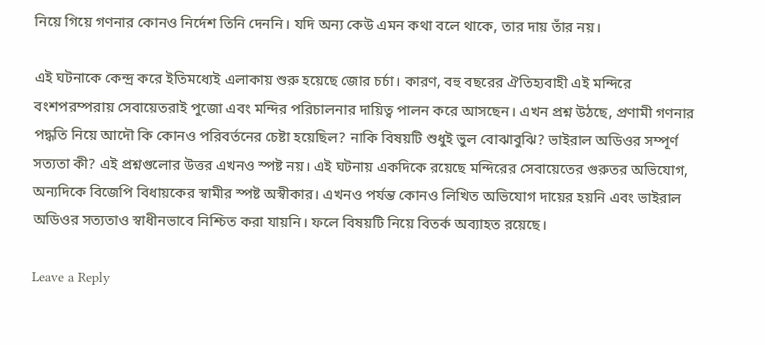নিয়ে গিয়ে গণনার কোনও নির্দেশ তিনি দেননি। যদি অন্য কেউ এমন কথা বলে থাকে, তার দায় তাঁর নয়।

এই ঘটনাকে কেন্দ্র করে ইতিমধ্যেই এলাকায় শুরু হয়েছে জোর চর্চা। কারণ, বহু বছরের ঐতিহ্যবাহী এই মন্দিরে বংশপরম্পরায় সেবায়েতরাই পুজো এবং মন্দির পরিচালনার দায়িত্ব পালন করে আসছেন। এখন প্রশ্ন উঠছে, প্রণামী গণনার পদ্ধতি নিয়ে আদৌ কি কোনও পরিবর্তনের চেষ্টা হয়েছিল? নাকি বিষয়টি শুধুই ভুল বোঝাবুঝি? ভাইরাল অডিওর সম্পূর্ণ সত্যতা কী? এই প্রশ্নগুলোর উত্তর এখনও স্পষ্ট নয়। এই ঘটনায় একদিকে রয়েছে মন্দিরের সেবায়েতের গুরুতর অভিযোগ, অন্যদিকে বিজেপি বিধায়কের স্বামীর স্পষ্ট অস্বীকার। এখনও পর্যন্ত কোনও লিখিত অভিযোগ দায়ের হয়নি এবং ভাইরাল অডিওর সত্যতাও স্বাধীনভাবে নিশ্চিত করা যায়নি। ফলে বিষয়টি নিয়ে বিতর্ক অব্যাহত রয়েছে।

Leave a Reply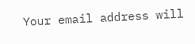Your email address will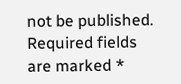not be published. Required fields are marked *